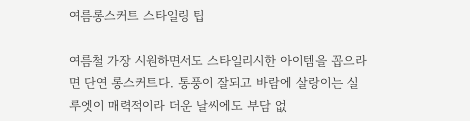여름롱스커트 스타일링 팁

여름철 가장 시원하면서도 스타일리시한 아이템을 꼽으라면 단연 롱스커트다. 통풍이 잘되고 바람에 살랑이는 실루엣이 매력적이라 더운 날씨에도 부담 없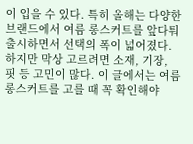이 입을 수 있다. 특히 올해는 다양한 브랜드에서 여름 롱스커트를 앞다퉈 출시하면서 선택의 폭이 넓어졌다. 하지만 막상 고르려면 소재, 기장, 핏 등 고민이 많다. 이 글에서는 여름 롱스커트를 고를 때 꼭 확인해야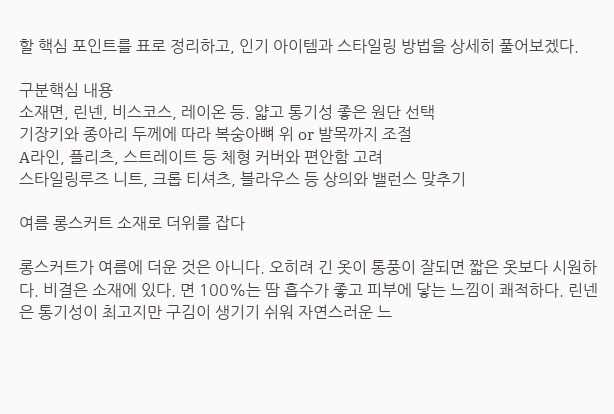할 핵심 포인트를 표로 정리하고, 인기 아이템과 스타일링 방법을 상세히 풀어보겠다.

구분핵심 내용
소재면, 린넨, 비스코스, 레이온 등. 얇고 통기성 좋은 원단 선택
기장키와 종아리 두께에 따라 복숭아뼈 위 or 발목까지 조절
A라인, 플리츠, 스트레이트 등 체형 커버와 편안함 고려
스타일링루즈 니트, 크롭 티셔츠, 블라우스 등 상의와 밸런스 맞추기

여름 롱스커트 소재로 더위를 잡다

롱스커트가 여름에 더운 것은 아니다. 오히려 긴 옷이 통풍이 잘되면 짧은 옷보다 시원하다. 비결은 소재에 있다. 면 100%는 땀 흡수가 좋고 피부에 닿는 느낌이 쾌적하다. 린넨은 통기성이 최고지만 구김이 생기기 쉬워 자연스러운 느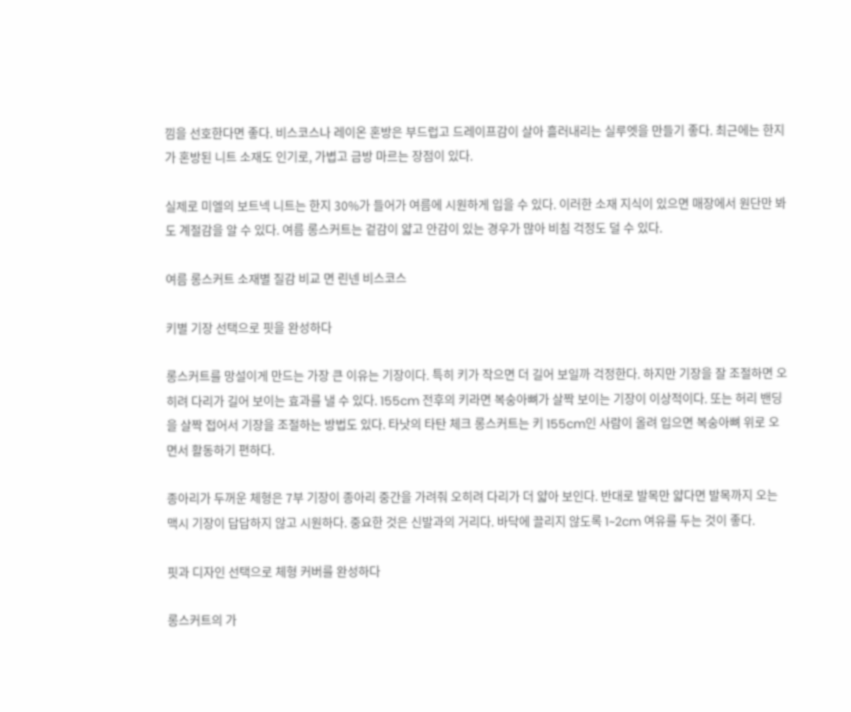낌을 선호한다면 좋다. 비스코스나 레이온 혼방은 부드럽고 드레이프감이 살아 흘러내리는 실루엣을 만들기 좋다. 최근에는 한지가 혼방된 니트 소재도 인기로, 가볍고 금방 마르는 장점이 있다.

실제로 미엘의 보트넥 니트는 한지 30%가 들어가 여름에 시원하게 입을 수 있다. 이러한 소재 지식이 있으면 매장에서 원단만 봐도 계절감을 알 수 있다. 여름 롱스커트는 겉감이 얇고 안감이 있는 경우가 많아 비침 걱정도 덜 수 있다.

여름 롱스커트 소재별 질감 비교 면 린넨 비스코스

키별 기장 선택으로 핏을 완성하다

롱스커트를 망설이게 만드는 가장 큰 이유는 기장이다. 특히 키가 작으면 더 길어 보일까 걱정한다. 하지만 기장을 잘 조절하면 오히려 다리가 길어 보이는 효과를 낼 수 있다. 155cm 전후의 키라면 복숭아뼈가 살짝 보이는 기장이 이상적이다. 또는 허리 밴딩을 살짝 접어서 기장을 조절하는 방법도 있다. 타낫의 타탄 체크 롱스커트는 키 155cm인 사람이 올려 입으면 복숭아뼈 위로 오면서 활동하기 편하다.

종아리가 두꺼운 체형은 7부 기장이 종아리 중간을 가려줘 오히려 다리가 더 얇아 보인다. 반대로 발목만 얇다면 발목까지 오는 맥시 기장이 답답하지 않고 시원하다. 중요한 것은 신발과의 거리다. 바닥에 끌리지 않도록 1~2cm 여유를 두는 것이 좋다.

핏과 디자인 선택으로 체형 커버를 완성하다

롱스커트의 가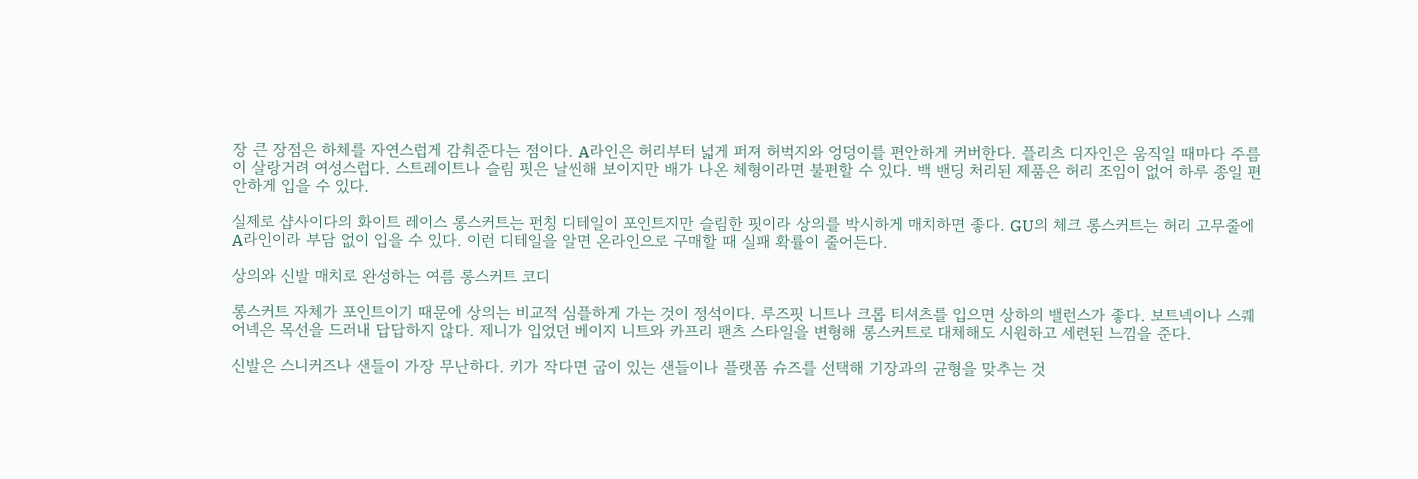장 큰 장점은 하체를 자연스럽게 감춰준다는 점이다. A라인은 허리부터 넓게 퍼져 허벅지와 엉덩이를 편안하게 커버한다. 플리츠 디자인은 움직일 때마다 주름이 살랑거려 여성스럽다. 스트레이트나 슬림 핏은 날씬해 보이지만 배가 나온 체형이라면 불편할 수 있다. 백 밴딩 처리된 제품은 허리 조임이 없어 하루 종일 편안하게 입을 수 있다.

실제로 샵사이다의 화이트 레이스 롱스커트는 펀칭 디테일이 포인트지만 슬림한 핏이라 상의를 박시하게 매치하면 좋다. GU의 체크 롱스커트는 허리 고무줄에 A라인이라 부담 없이 입을 수 있다. 이런 디테일을 알면 온라인으로 구매할 때 실패 확률이 줄어든다.

상의와 신발 매치로 완성하는 여름 롱스커트 코디

롱스커트 자체가 포인트이기 때문에 상의는 비교적 심플하게 가는 것이 정석이다. 루즈핏 니트나 크롭 티셔츠를 입으면 상하의 밸런스가 좋다. 보트넥이나 스퀘어넥은 목선을 드러내 답답하지 않다. 제니가 입었던 베이지 니트와 카프리 팬츠 스타일을 변형해 롱스커트로 대체해도 시원하고 세련된 느낌을 준다.

신발은 스니커즈나 샌들이 가장 무난하다. 키가 작다면 굽이 있는 샌들이나 플랫폼 슈즈를 선택해 기장과의 균형을 맞추는 것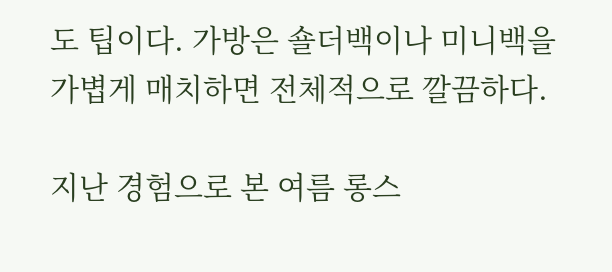도 팁이다. 가방은 숄더백이나 미니백을 가볍게 매치하면 전체적으로 깔끔하다.

지난 경험으로 본 여름 롱스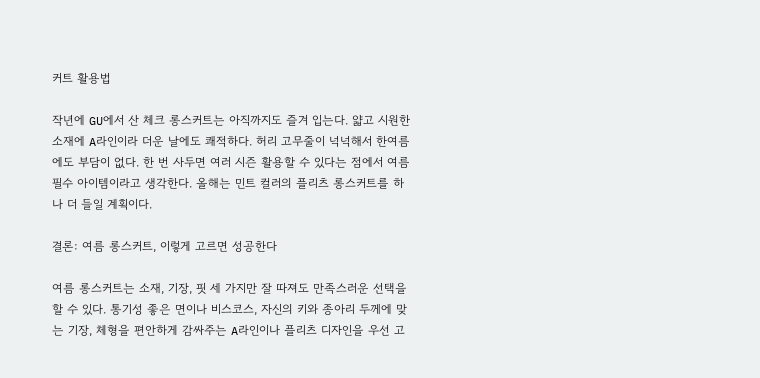커트 활용법

작년에 GU에서 산 체크 롱스커트는 아직까지도 즐겨 입는다. 얇고 시원한 소재에 A라인이라 더운 날에도 쾌적하다. 허리 고무줄이 넉넉해서 한여름에도 부담이 없다. 한 번 사두면 여러 시즌 활용할 수 있다는 점에서 여름 필수 아이템이라고 생각한다. 올해는 민트 컬러의 플리츠 롱스커트를 하나 더 들일 계획이다.

결론: 여름 롱스커트, 이렇게 고르면 성공한다

여름 롱스커트는 소재, 기장, 핏 세 가지만 잘 따져도 만족스러운 선택을 할 수 있다. 통기성 좋은 면이나 비스코스, 자신의 키와 종아리 두께에 맞는 기장, 체형을 편안하게 감싸주는 A라인이나 플리츠 디자인을 우선 고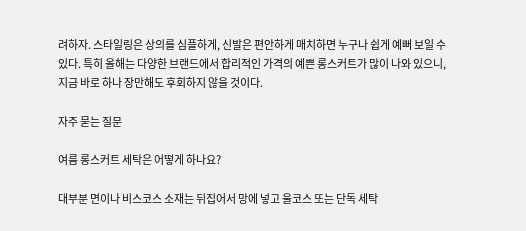려하자. 스타일링은 상의를 심플하게, 신발은 편안하게 매치하면 누구나 쉽게 예뻐 보일 수 있다. 특히 올해는 다양한 브랜드에서 합리적인 가격의 예쁜 롱스커트가 많이 나와 있으니, 지금 바로 하나 장만해도 후회하지 않을 것이다.

자주 묻는 질문

여름 롱스커트 세탁은 어떻게 하나요?

대부분 면이나 비스코스 소재는 뒤집어서 망에 넣고 울코스 또는 단독 세탁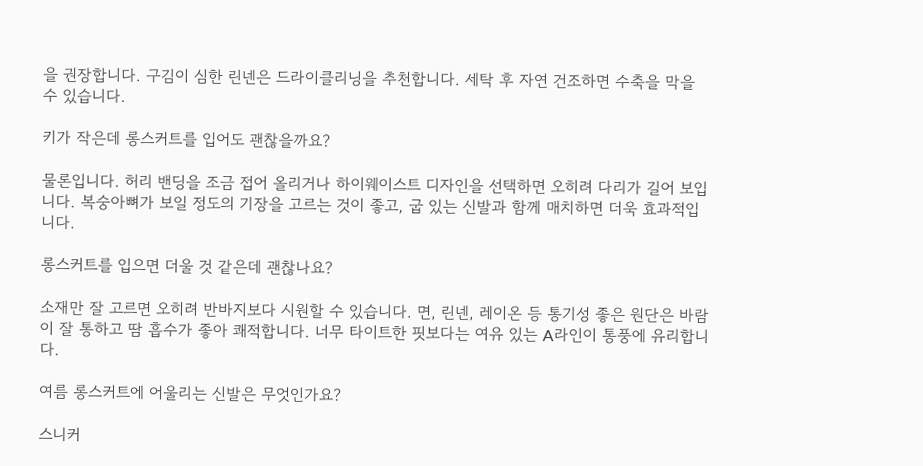을 권장합니다. 구김이 심한 린넨은 드라이클리닝을 추천합니다. 세탁 후 자연 건조하면 수축을 막을 수 있습니다.

키가 작은데 롱스커트를 입어도 괜찮을까요?

물론입니다. 허리 밴딩을 조금 접어 올리거나 하이웨이스트 디자인을 선택하면 오히려 다리가 길어 보입니다. 복숭아뼈가 보일 정도의 기장을 고르는 것이 좋고, 굽 있는 신발과 함께 매치하면 더욱 효과적입니다.

롱스커트를 입으면 더울 것 같은데 괜찮나요?

소재만 잘 고르면 오히려 반바지보다 시원할 수 있습니다. 면, 린넨, 레이온 등 통기성 좋은 원단은 바람이 잘 통하고 땀 흡수가 좋아 쾌적합니다. 너무 타이트한 핏보다는 여유 있는 A라인이 통풍에 유리합니다.

여름 롱스커트에 어울리는 신발은 무엇인가요?

스니커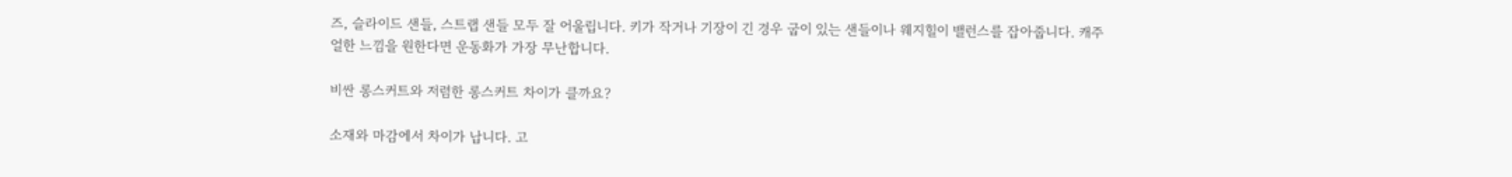즈, 슬라이드 샌들, 스트랩 샌들 모두 잘 어울립니다. 키가 작거나 기장이 긴 경우 굽이 있는 샌들이나 웨지힐이 밸런스를 잡아줍니다. 캐주얼한 느낌을 원한다면 운동화가 가장 무난합니다.

비싼 롱스커트와 저렴한 롱스커트 차이가 클까요?

소재와 마감에서 차이가 납니다. 고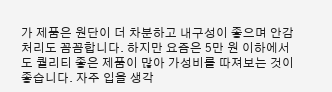가 제품은 원단이 더 차분하고 내구성이 좋으며 안감 처리도 꼼꼼합니다. 하지만 요즘은 5만 원 이하에서도 퀄리티 좋은 제품이 많아 가성비를 따져보는 것이 좋습니다. 자주 입을 생각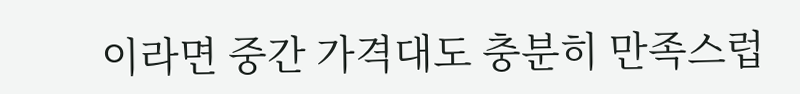이라면 중간 가격대도 충분히 만족스럽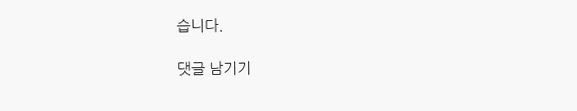습니다.

댓글 남기기